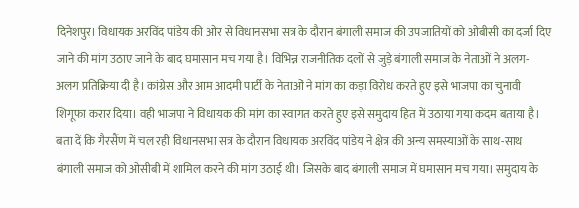दिनेशपुर। विधायक अरविंद पांडेय की ओर से विधानसभा सत्र के दौरान बंगाली समाज की उपजातियों को ओबीसी का दर्जा दिए जाने की मांग उठाए जाने के बाद घमासान मच गया है। विभिन्न राजनीतिक दलों से जुड़े बंगाली समाज के नेताओं ने अलग-अलग प्रतिक्रिया दी है। कांग्रेस और आम आदमी पार्टी के नेताओं ने मांग का कड़ा विरोध करते हुए इसे भाजपा का चुनावी शिगूफा करार दिया। वही भाजपा ने विधायक की मांग का स्वागत करते हुए इसे समुदाय हित में उठाया गया कदम बताया है।
बता दें कि गैरसैंण में चल रही विधानसभा सत्र के दौरान विधायक अरविंद पांडेय ने क्षेत्र की अन्य समस्याओं के साथ-साथ बंगाली समाज को ओसीबी में शामिल करने की मांग उठाई थी। जिसके बाद बंगाली समाज में घमासान मच गया। समुदाय के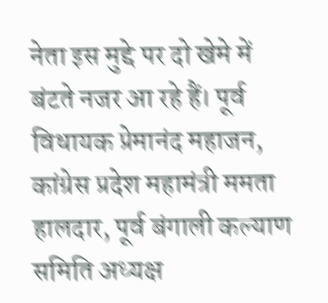नेता इस मुद्दे पर दो खेमे में बंटते नजर आ रहे हैं। पूर्व विधायक प्रेमानंद महाजन, कांग्रेस प्रदेश महामंत्री ममता हालदार, पूर्व बंगाली कल्याण समिति अध्यक्ष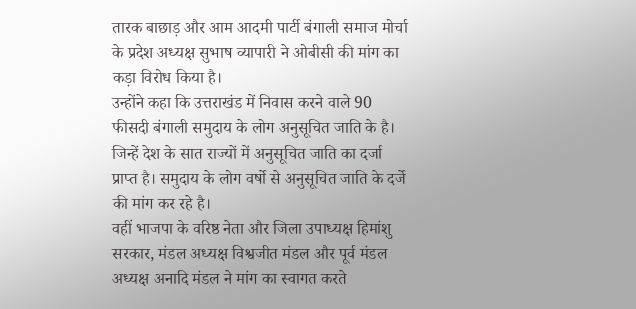तारक बाछाड़ और आम आदमी पार्टी बंगाली समाज मोर्चा के प्रदेश अध्यक्ष सुभाष व्यापारी ने ओबीसी की मांग का कड़ा विरोध किया है।
उन्होंने कहा कि उत्तराखंड में निवास करने वाले 90 फीसदी बंगाली समुदाय के लोग अनुसूचित जाति के है। जिन्हें देश के सात राज्यों में अनुसूचित जाति का दर्जा प्राप्त है। समुदाय के लोग वर्षो से अनुसूचित जाति के दर्जे की मांग कर रहे है।
वहीं भाजपा के वरिष्ठ नेता और जिला उपाध्यक्ष हिमांशु सरकार, मंडल अध्यक्ष विश्वजीत मंडल और पूर्व मंडल अध्यक्ष अनादि मंडल ने मांग का स्वागत करते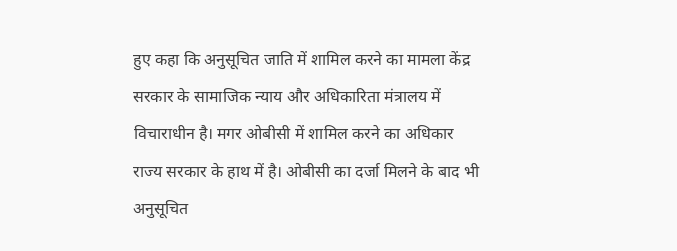हुए कहा कि अनुसूचित जाति में शामिल करने का मामला केंद्र सरकार के सामाजिक न्याय और अधिकारिता मंत्रालय में विचाराधीन है। मगर ओबीसी में शामिल करने का अधिकार राज्य सरकार के हाथ में है। ओबीसी का दर्जा मिलने के बाद भी अनुसूचित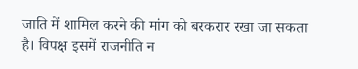जाति में शामिल करने की मांग को बरकरार रखा जा सकता है। विपक्ष इसमें राजनीति न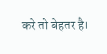करे तो बेहतर है।